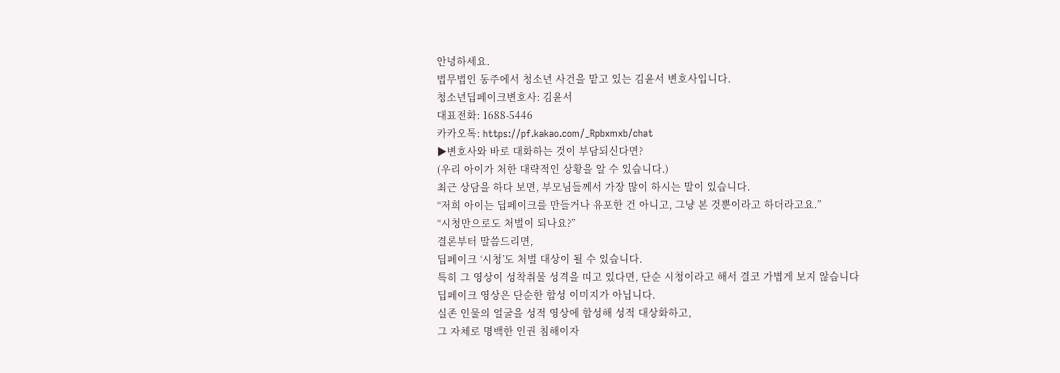안녕하세요.
법무법인 동주에서 청소년 사건을 맡고 있는 김윤서 변호사입니다.
청소년딥페이크변호사: 김윤서
대표전화: 1688-5446
카카오톡: https://pf.kakao.com/_Rpbxmxb/chat
▶변호사와 바로 대화하는 것이 부담되신다면?
(우리 아이가 처한 대략적인 상황을 알 수 있습니다.)
최근 상담을 하다 보면, 부모님들께서 가장 많이 하시는 말이 있습니다.
“저희 아이는 딥페이크를 만들거나 유포한 건 아니고, 그냥 본 것뿐이라고 하더라고요.”
“시청만으로도 처벌이 되나요?”
결론부터 말씀드리면,
딥페이크 ‘시청’도 처벌 대상이 될 수 있습니다.
특히 그 영상이 성착취물 성격을 띠고 있다면, 단순 시청이라고 해서 결코 가볍게 보지 않습니다
딥페이크 영상은 단순한 합성 이미지가 아닙니다.
실존 인물의 얼굴을 성적 영상에 합성해 성적 대상화하고,
그 자체로 명백한 인권 침해이자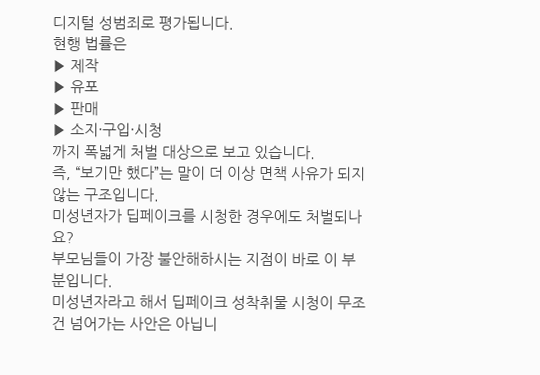디지털 성범죄로 평가됩니다.
현행 법률은
▶ 제작
▶ 유포
▶ 판매
▶ 소지·구입·시청
까지 폭넓게 처벌 대상으로 보고 있습니다.
즉, “보기만 했다”는 말이 더 이상 면책 사유가 되지 않는 구조입니다.
미성년자가 딥페이크를 시청한 경우에도 처벌되나요?
부모님들이 가장 불안해하시는 지점이 바로 이 부분입니다.
미성년자라고 해서 딥페이크 성착취물 시청이 무조건 넘어가는 사안은 아닙니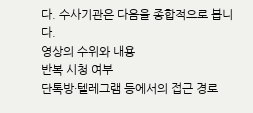다. 수사기관은 다음을 종합적으로 봅니다.
영상의 수위와 내용
반복 시청 여부
단톡방·텔레그램 등에서의 접근 경로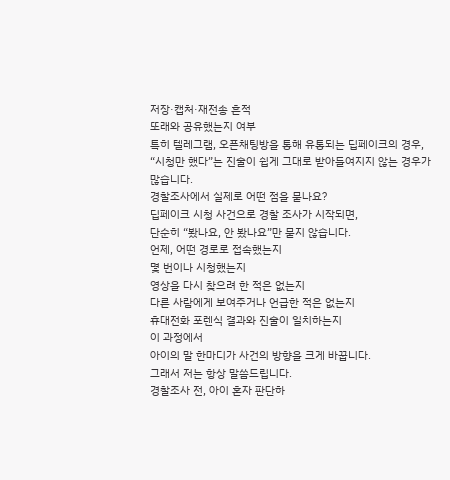저장·캡처·재전송 흔적
또래와 공유했는지 여부
특히 텔레그램, 오픈채팅방을 통해 유통되는 딥페이크의 경우,
“시청만 했다”는 진술이 쉽게 그대로 받아들여지지 않는 경우가 많습니다.
경찰조사에서 실제로 어떤 점을 묻나요?
딥페이크 시청 사건으로 경찰 조사가 시작되면,
단순히 “봤나요, 안 봤나요”만 묻지 않습니다.
언제, 어떤 경로로 접속했는지
몇 번이나 시청했는지
영상을 다시 찾으려 한 적은 없는지
다른 사람에게 보여주거나 언급한 적은 없는지
휴대전화 포렌식 결과와 진술이 일치하는지
이 과정에서
아이의 말 한마디가 사건의 방향을 크게 바꿉니다.
그래서 저는 항상 말씀드립니다.
경찰조사 전, 아이 혼자 판단하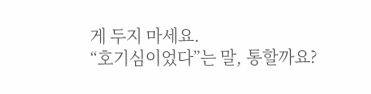게 두지 마세요.
“호기심이었다”는 말, 통할까요?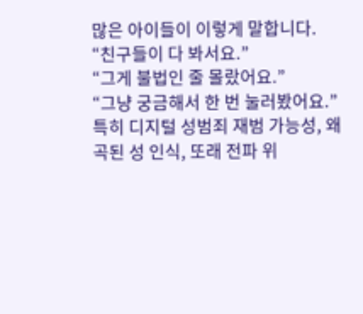많은 아이들이 이렇게 말합니다.
“친구들이 다 봐서요.”
“그게 불법인 줄 몰랐어요.”
“그냥 궁금해서 한 번 눌러봤어요.”
특히 디지털 성범죄 재범 가능성, 왜곡된 성 인식, 또래 전파 위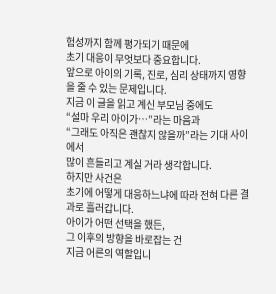험성까지 함께 평가되기 때문에
초기 대응이 무엇보다 중요합니다.
앞으로 아이의 기록, 진로, 심리 상태까지 영향을 줄 수 있는 문제입니다.
지금 이 글을 읽고 계신 부모님 중에도
“설마 우리 아이가…”라는 마음과
“그래도 아직은 괜찮지 않을까”라는 기대 사이에서
많이 흔들리고 계실 거라 생각합니다.
하지만 사건은
초기에 어떻게 대응하느냐에 따라 전혀 다른 결과로 흘러갑니다.
아이가 어떤 선택을 했든,
그 이후의 방향을 바로잡는 건
지금 어른의 역할입니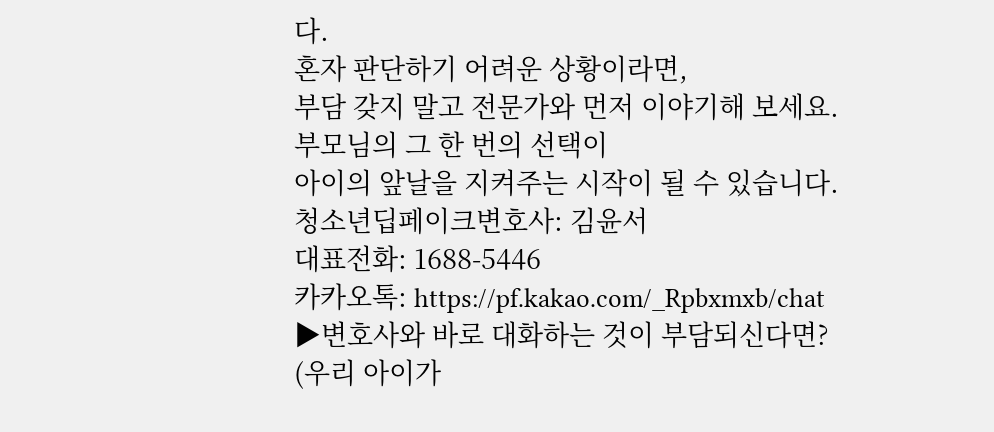다.
혼자 판단하기 어려운 상황이라면,
부담 갖지 말고 전문가와 먼저 이야기해 보세요.
부모님의 그 한 번의 선택이
아이의 앞날을 지켜주는 시작이 될 수 있습니다.
청소년딥페이크변호사: 김윤서
대표전화: 1688-5446
카카오톡: https://pf.kakao.com/_Rpbxmxb/chat
▶변호사와 바로 대화하는 것이 부담되신다면?
(우리 아이가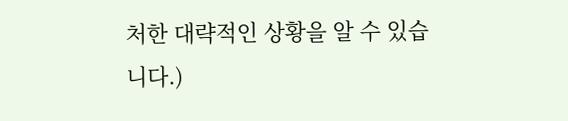처한 대략적인 상황을 알 수 있습니다.)